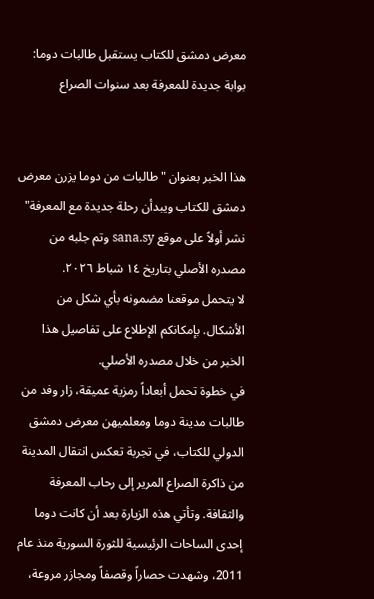معرض دمشق للكتاب يستقبل طالبات دوما: بوابة جديدة للمعرفة بعد سنوات الصراع


هذا الخبر بعنوان "طالبات من دوما يزرن معرض دمشق للكتاب ويبدأن رحلة جديدة مع المعرفة" نشر أولاً على موقع sana.sy وتم جلبه من مصدره الأصلي بتاريخ ١٤ شباط ٢٠٢٦.
لا يتحمل موقعنا مضمونه بأي شكل من الأشكال. بإمكانكم الإطلاع على تفاصيل هذا الخبر من خلال مصدره الأصلي.
في خطوة تحمل أبعاداً رمزية عميقة، زار وفد من طالبات مدينة دوما ومعلميهن معرض دمشق الدولي للكتاب، في تجربة تعكس انتقال المدينة من ذاكرة الصراع المرير إلى رحاب المعرفة والثقافة. وتأتي هذه الزيارة بعد أن كانت دوما إحدى الساحات الرئيسية للثورة السورية منذ عام 2011، وشهدت حصاراً وقصفاً ومجازر مروعة،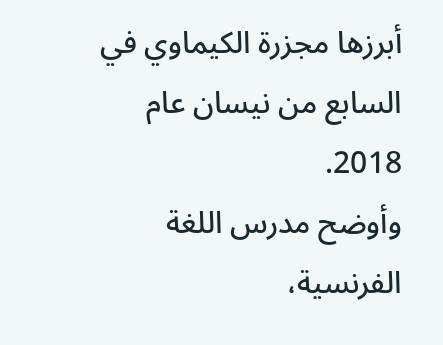أبرزها مجزرة الكيماوي في السابع من نيسان عام 2018.
وأوضح مدرس اللغة الفرنسية،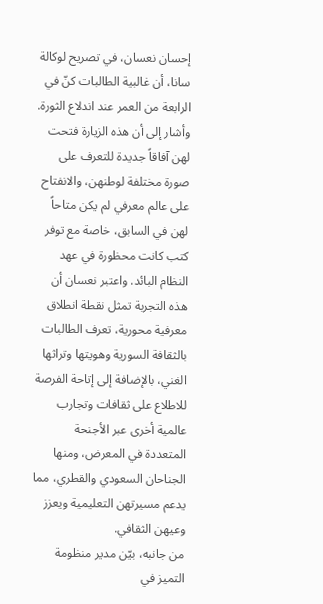إحسان نعسان، في تصريح لوكالة سانا، أن غالبية الطالبات كنّ في الرابعة من العمر عند اندلاع الثورة. وأشار إلى أن هذه الزيارة فتحت لهن آفاقاً جديدة للتعرف على صورة مختلفة لوطنهن، والانفتاح على عالم معرفي لم يكن متاحاً لهن في السابق، خاصة مع توفر كتب كانت محظورة في عهد النظام البائد. واعتبر نعسان أن هذه التجربة تمثل نقطة انطلاق معرفية محورية، تعرف الطالبات بالثقافة السورية وهويتها وتراثها الغني، بالإضافة إلى إتاحة الفرصة للاطلاع على ثقافات وتجارب عالمية أخرى عبر الأجنحة المتعددة في المعرض، ومنها الجناحان السعودي والقطري، مما يدعم مسيرتهن التعليمية ويعزز وعيهن الثقافي.
من جانبه، بيّن مدير منظومة التميز في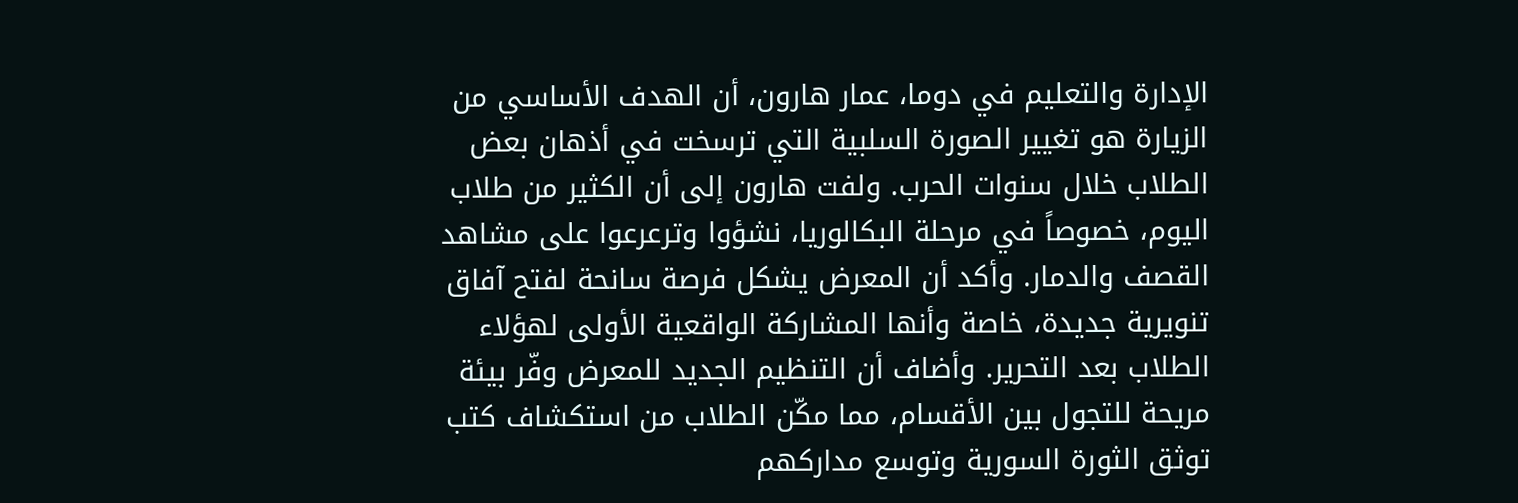الإدارة والتعليم في دوما، عمار هارون، أن الهدف الأساسي من الزيارة هو تغيير الصورة السلبية التي ترسخت في أذهان بعض الطلاب خلال سنوات الحرب. ولفت هارون إلى أن الكثير من طلاب اليوم، خصوصاً في مرحلة البكالوريا، نشؤوا وترعرعوا على مشاهد القصف والدمار. وأكد أن المعرض يشكل فرصة سانحة لفتح آفاق تنويرية جديدة، خاصة وأنها المشاركة الواقعية الأولى لهؤلاء الطلاب بعد التحرير. وأضاف أن التنظيم الجديد للمعرض وفّر بيئة مريحة للتجول بين الأقسام، مما مكّن الطلاب من استكشاف كتب توثق الثورة السورية وتوسع مداركهم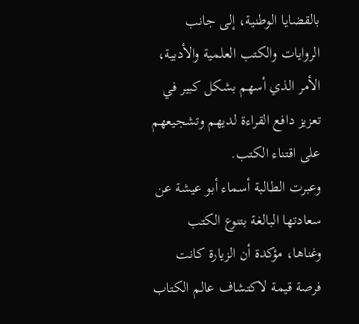بالقضايا الوطنية، إلى جانب الروايات والكتب العلمية والأدبية، الأمر الذي أسهم بشكل كبير في تعزيز دافع القراءة لديهم وتشجيعهم على اقتناء الكتب.
وعبرت الطالبة أسماء أبو عيشة عن سعادتها البالغة بتنوع الكتب وغناها، مؤكدة أن الزيارة كانت فرصة قيمة لاكتشاف عالم الكتاب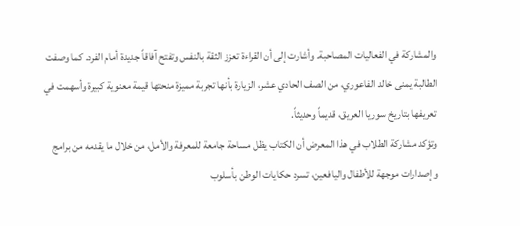والمشاركة في الفعاليات المصاحبة. وأشارت إلى أن القراءة تعزز الثقة بالنفس وتفتح آفاقاً جديدة أمام الفرد. كما وصفت الطالبة يمنى خالد الفاعوري، من الصف الحادي عشر، الزيارة بأنها تجربة مميزة منحتها قيمة معنوية كبيرة وأسهمت في تعريفها بتاريخ سوريا العريق، قديماً وحديثاً.
وتؤكد مشاركة الطلاب في هذا المعرض أن الكتاب يظل مساحة جامعة للمعرفة والأمل، من خلال ما يقدمه من برامج وإصدارات موجهة للأطفال واليافعين، تسرد حكايات الوطن بأسلوب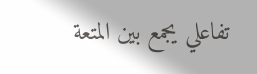تفاعلي يجمع بين المتعة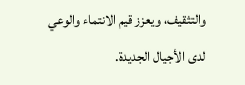والتثقيف، ويعزز قيم الانتماء والوعي لدى الأجيال الجديدة.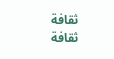ثقافة
ثقافة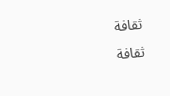ثقافة
ثقافة